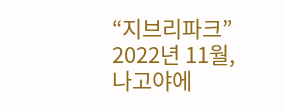“지브리파크” 2022년 11월, 나고야에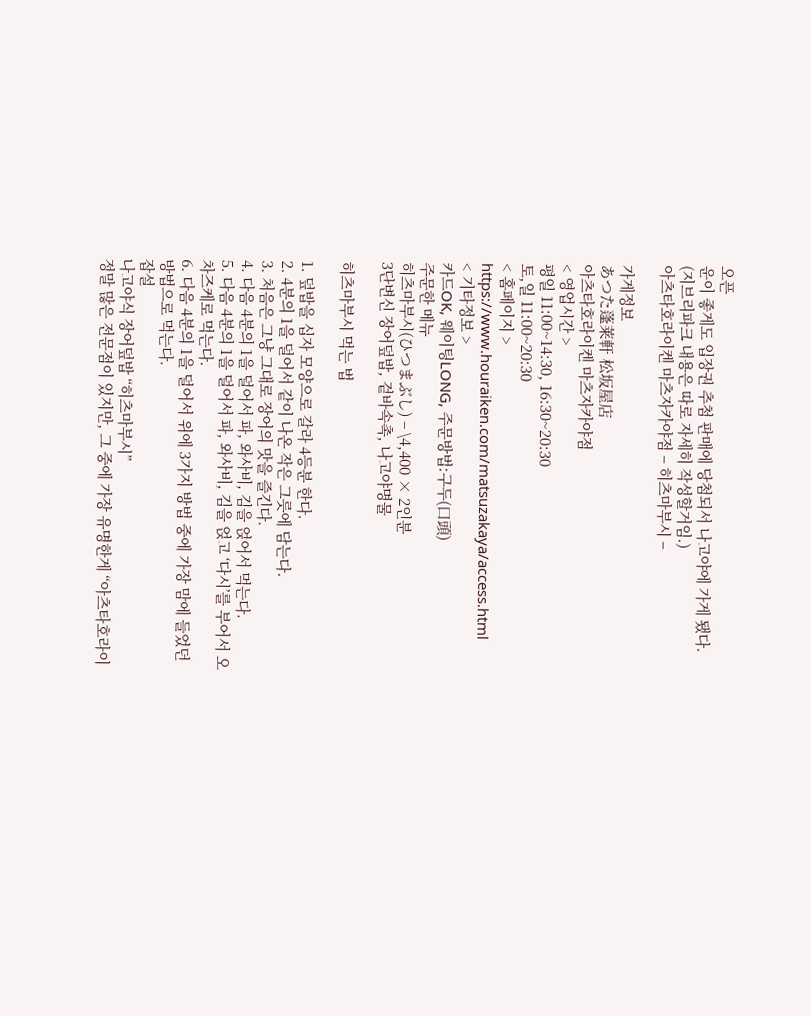오픈
운이 좋게도 입장권 추첨 판매에 당첨되서 나고야에 가게 됐다.
(지브리파크 내용은 따로 자세히 작성할거임.)
아츠타호라이켄 마츠자카야점 – 히츠마부시 –

가게정보
あつた蓬莱軒 松坂屋店
아츠타호라이켄 마츠자카야점
< 영업시간 >
평일 11:00~14:30, 16:30~20:30
토,일 11:00~20:30
< 홈페이지 >
https://www.houraiken.com/matsuzakaya/access.html
< 기타정보 >
카드OK, 웨이팅LONG, 주문방법:구두(口頭)
주문한 메뉴
히츠마부시(ひつまぶし) – \4,400 × 2인분
3단변신 장어덮밥, 겉바속촉, 나고야명물

히츠마부시 먹는 법

1. 덮밥을 십자 모양으로 갈라 4등분 한다.
2. 4분의 1을 덜어서 같이 나온 작은 그릇에 담는다.
3. 처음은 그냥 그대로 장어의 맛을 즐긴다.
4. 다음 4분의 1을 덜어서 파, 와사비, 김을 얹어서 먹는다.
5. 다음 4분의 1을 덜어서 파, 와사비, 김을 얹고 ‘다시’를 부어서 오차즈케로 먹는다.
6. 다음 4분의 1을 덜어서 위에 3가지 방법 중에 가장 맘에 들었던 방법으로 먹는다.
잡설
나고야식 장어덮밥 “히츠마부시”
정말 많은 전문점이 있지만, 그 중에 가장 유명한게 “아츠타호라이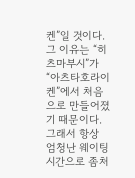켄”일 것이다.
그 이유는 “히츠마부시”가 “아츠타호라이켄”에서 처음으로 만들어졌기 때문이다.
그래서 항상 엄청난 웨이팅 시간으로 좀처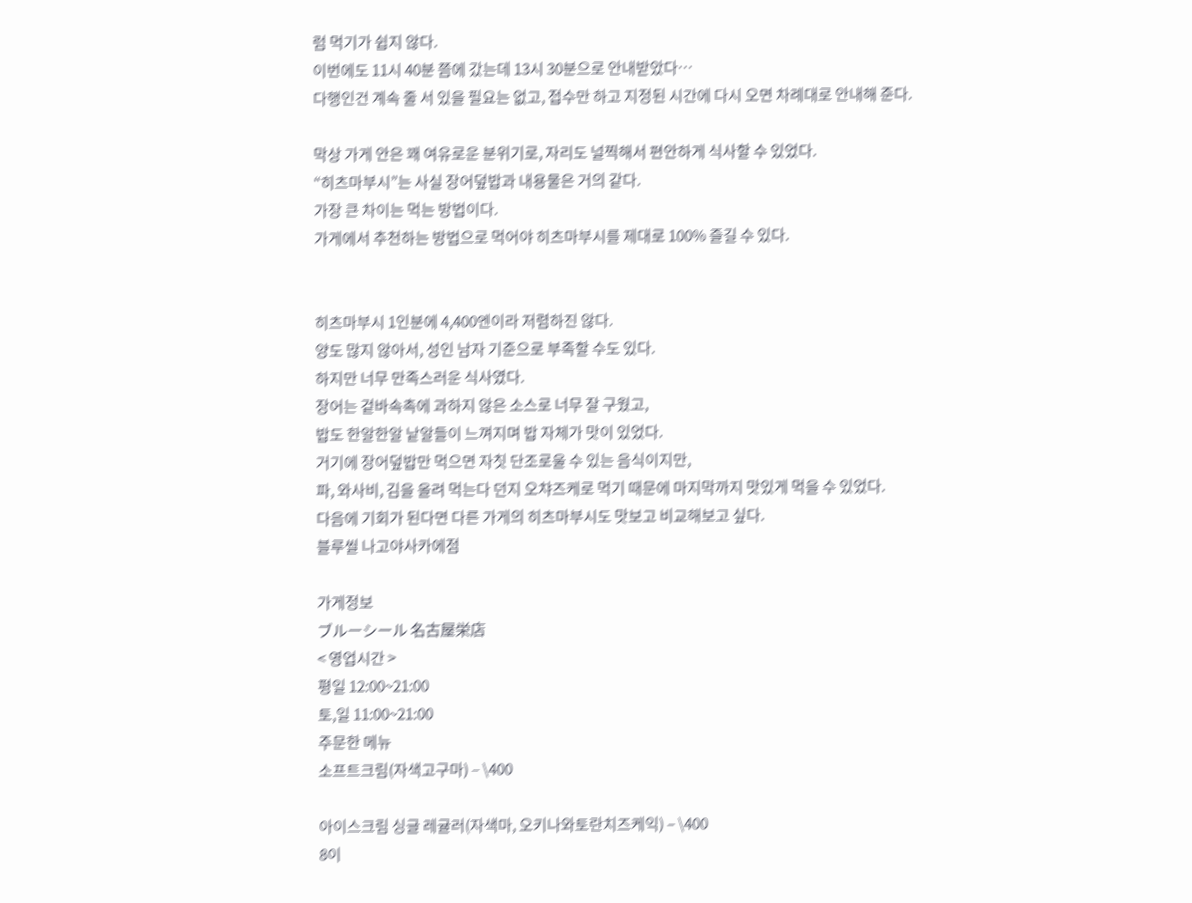럼 먹기가 쉽지 않다.
이번에도 11시 40분 쯤에 갔는데 13시 30분으로 안내받았다…
다행인건 계속 줄 서 있을 필요는 없고, 접수만 하고 지정된 시간에 다시 오면 차례대로 안내해 준다.

막상 가게 안은 꽤 여유로운 분위기로, 자리도 널찍해서 편안하게 식사할 수 있었다.
“히츠마부시”는 사실 장어덮밥과 내용물은 거의 같다.
가장 큰 차이는 먹는 방법이다.
가게에서 추천하는 방법으로 먹어야 히츠마부시를 제대로 100% 즐길 수 있다.


히츠마부시 1인분에 4,400엔이라 저렴하진 않다.
양도 많지 않아서, 성인 남자 기준으로 부족할 수도 있다.
하지만 너무 만족스러운 식사였다.
장어는 겉바속촉에 과하지 않은 소스로 너무 잘 구웠고,
밥도 한알한알 낱알들이 느껴지며 밥 자체가 맛이 있었다.
거기에 장어덮밥만 먹으면 자칫 단조로울 수 있는 음식이지만,
파, 와사비, 김을 올려 먹는다 던지 오챠즈케로 먹기 때문에 마지막까지 맛있게 먹을 수 있었다.
다음에 기회가 된다면 다른 가게의 히츠마부시도 맛보고 비교해보고 싶다.
블루씰 나고야사카에점

가게정보
ブルーシール 名古屋栄店
< 영업시간 >
평일 12:00~21:00
토,일 11:00~21:00
주문한 메뉴
소프트크림(자색고구마) – \400

아이스크림 싱글 레귤러(자색마, 오키나와토란치즈케익) – \400
8이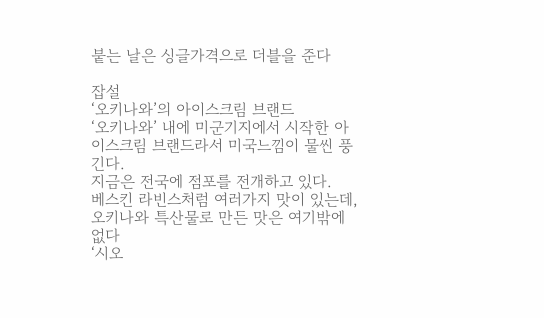붙는 날은 싱글가격으로 더블을 준다

잡설
‘오키나와’의 아이스크림 브랜드
‘오키나와’ 내에 미군기지에서 시작한 아이스크림 브랜드라서 미국느낌이 물씬 풍긴다.
지금은 전국에 점포를 전개하고 있다.
베스킨 라빈스처럼 여러가지 맛이 있는데, 오키나와 특산물로 만든 맛은 여기밖에 없다
‘시오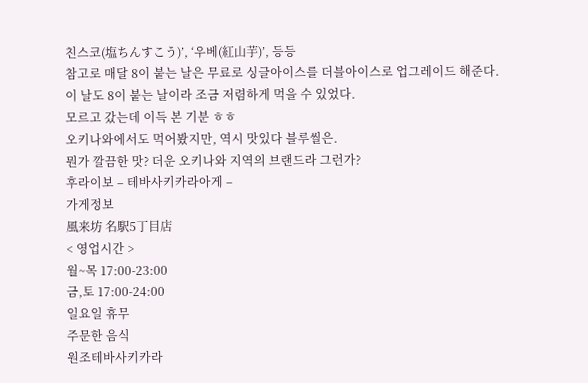친스코(塩ちんすこう)’, ‘우베(紅山芋)’, 등등
참고로 매달 8이 붙는 날은 무료로 싱글아이스를 더블아이스로 업그레이드 해준다.
이 날도 8이 붙는 날이라 조금 저렴하게 먹을 수 있었다.
모르고 갔는데 이득 본 기분 ㅎㅎ
오키나와에서도 먹어봤지만, 역시 맛있다 블루씰은.
뭔가 깔끔한 맛? 더운 오키나와 지역의 브랜드라 그런가?
후라이보 – 테바사키카라아게 –
가게정보
風来坊 名駅5丁目店
< 영업시간 >
월~목 17:00-23:00
금,토 17:00-24:00
일요일 휴무
주문한 음식
원조테바사키카라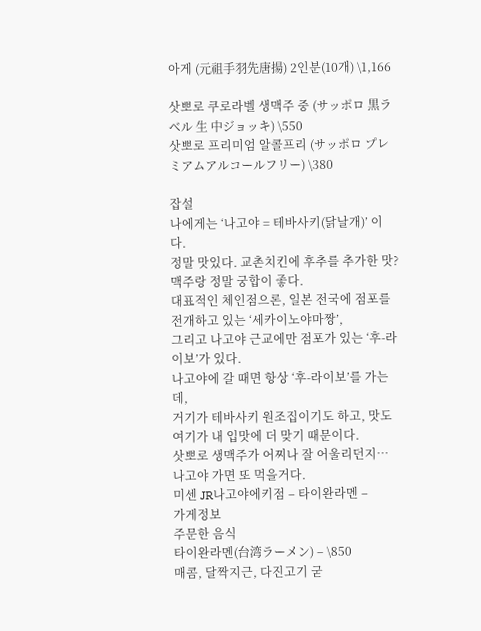아게 (元祖手羽先唐揚) 2인분(10개) \1,166

삿뽀로 쿠로라벨 생맥주 중 (サッポロ 黒ラベル 生 中ジョッキ) \550
삿뽀로 프리미엄 알콜프리 (サッポロ プレミアムアルコールフリー) \380

잡설
나에게는 ‘나고야 = 테바사키(닭날개)’ 이다.
정말 맛있다. 교촌치킨에 후추를 추가한 맛? 맥주랑 정말 궁합이 좋다.
대표적인 체인점으론, 일본 전국에 점포를 전개하고 있는 ‘세카이노야마짱’,
그리고 나고야 근교에만 점포가 있는 ‘후-라이보’가 있다.
나고야에 갈 때면 항상 ‘후-라이보’를 가는데,
거기가 테바사키 원조집이기도 하고, 맛도 여기가 내 입맛에 더 맞기 때문이다.
삿뽀로 생맥주가 어찌나 잘 어울리던지…
나고야 가면 또 먹을거다.
미센 JR나고야에키점 – 타이완라멘 –
가게정보
주문한 음식
타이완라멘(台湾ラーメン) – \850
매콤, 달짝지근, 다진고기 굳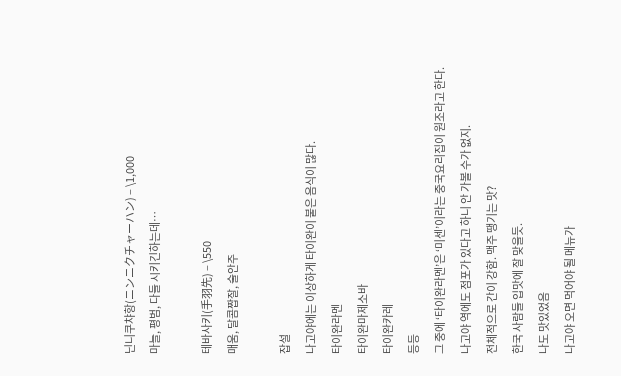닌니쿠챠항(ニンニクチャーハン) – \1,000
마늘, 평범, 다들 시키긴하는데…

테바사키(手羽先) – \550
매움, 달콤짭잘, 술안주

잡설
나고야에는 이상하게 타이완이 붙은 음식이 많다.
타이완라멘
타이완마제소바
타이완카레
등등
그 중에 ‘타이완라멘’은 ‘미센’이라는 중국요리집이 원조라고 한다.
나고야 역에도 점포가 있다고 하니 안 가볼 수가 없지.
전체적으로 간이 강함. 맥주 땡기는 맛?
한국 사람들 입맛에 잘 맞을듯.
나도 맛있었음
나고야 오면 먹어야 될 메뉴가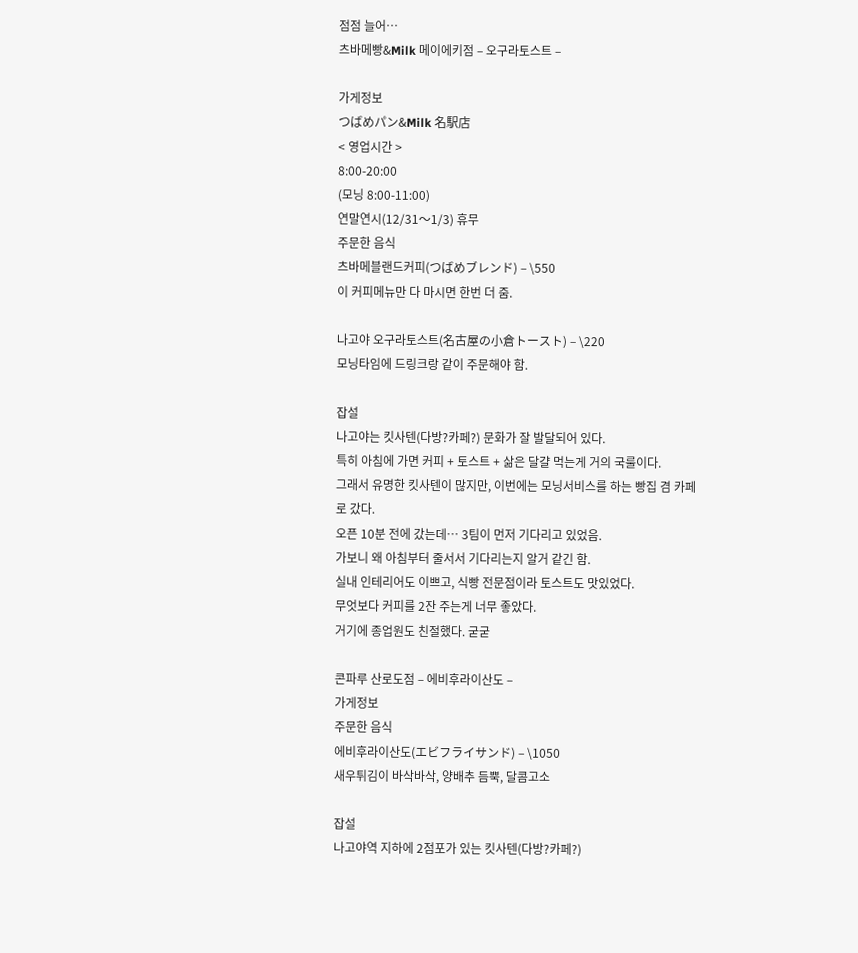점점 늘어…
츠바메빵&Milk 메이에키점 – 오구라토스트 –

가게정보
つばめパン&Milk 名駅店
< 영업시간 >
8:00-20:00
(모닝 8:00-11:00)
연말연시(12/31〜1/3) 휴무
주문한 음식
츠바메블랜드커피(つばめブレンド) – \550
이 커피메뉴만 다 마시면 한번 더 줌.

나고야 오구라토스트(名古屋の小倉トースト) – \220
모닝타임에 드링크랑 같이 주문해야 함.

잡설
나고야는 킷사텐(다방?카페?) 문화가 잘 발달되어 있다.
특히 아침에 가면 커피 + 토스트 + 삶은 달걀 먹는게 거의 국룰이다.
그래서 유명한 킷사텐이 많지만, 이번에는 모닝서비스를 하는 빵집 겸 카페로 갔다.
오픈 10분 전에 갔는데… 3팀이 먼저 기다리고 있었음.
가보니 왜 아침부터 줄서서 기다리는지 알거 같긴 함.
실내 인테리어도 이쁘고, 식빵 전문점이라 토스트도 맛있었다.
무엇보다 커피를 2잔 주는게 너무 좋았다.
거기에 종업원도 친절했다. 굳굳

콘파루 산로도점 – 에비후라이산도 –
가게정보
주문한 음식
에비후라이산도(エビフライサンド) – \1050
새우튀김이 바삭바삭, 양배추 듬뿍, 달콤고소

잡설
나고야역 지하에 2점포가 있는 킷사텐(다방?카페?)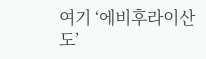여기 ‘에비후라이산도’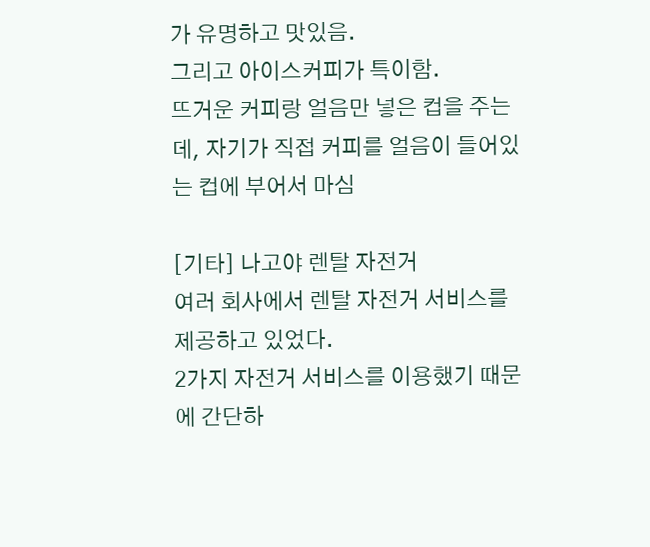가 유명하고 맛있음.
그리고 아이스커피가 특이함.
뜨거운 커피랑 얼음만 넣은 컵을 주는데, 자기가 직접 커피를 얼음이 들어있는 컵에 부어서 마심

[기타] 나고야 렌탈 자전거
여러 회사에서 렌탈 자전거 서비스를 제공하고 있었다.
2가지 자전거 서비스를 이용했기 때문에 간단하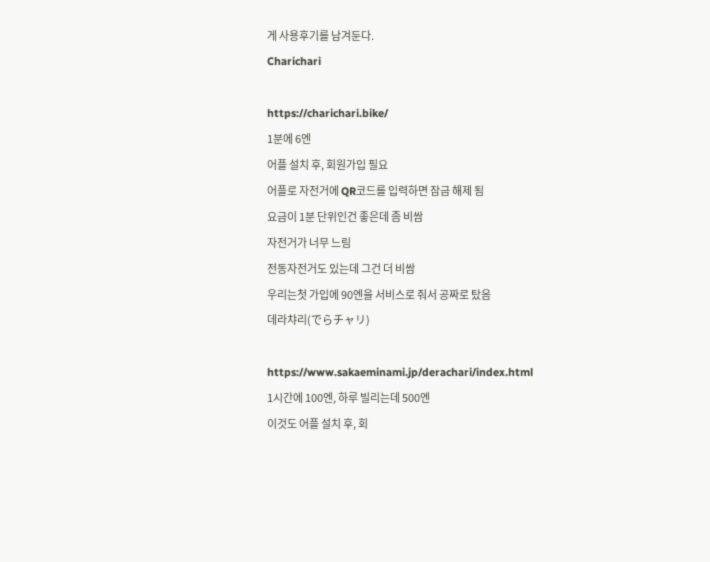게 사용후기를 남겨둔다.
Charichari

https://charichari.bike/
1분에 6엔
어플 설치 후, 회원가입 필요
어플로 자전거에 QR코드를 입력하면 잠금 해제 됨
요금이 1분 단위인건 좋은데 좀 비쌈
자전거가 너무 느림
전동자전거도 있는데 그건 더 비쌈
우리는첫 가입에 90엔을 서비스로 줘서 공짜로 탔음
데라챠리(でらチャリ)

https://www.sakaeminami.jp/derachari/index.html
1시간에 100엔, 하루 빌리는데 500엔
이것도 어플 설치 후, 회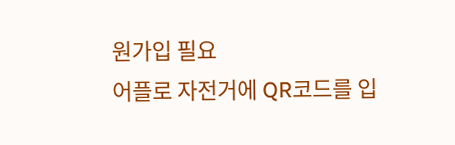원가입 필요
어플로 자전거에 QR코드를 입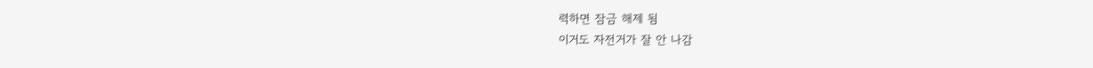력하면 잠금 해제 됨
이거도 자전거가 잘 안 나감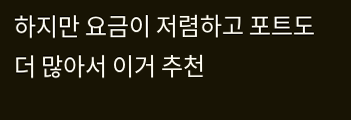하지만 요금이 저렴하고 포트도 더 많아서 이거 추천